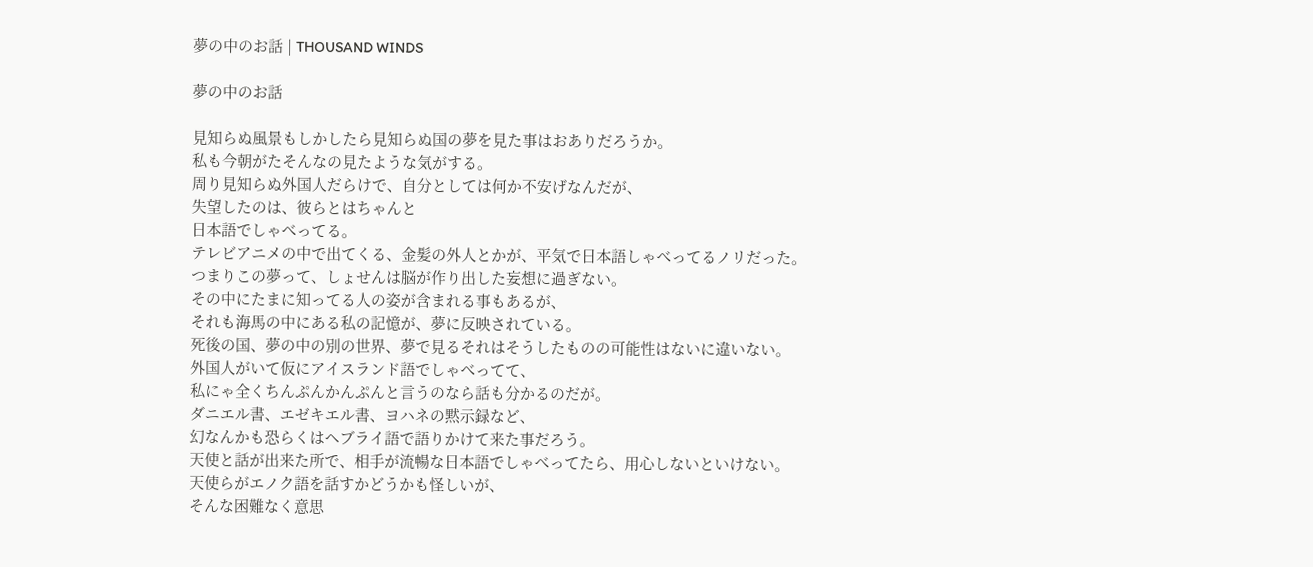夢の中のお話 | THOUSAND WINDS

夢の中のお話

見知らぬ風景もしかしたら見知らぬ国の夢を見た事はおありだろうか。
私も今朝がたそんなの見たような気がする。
周り見知らぬ外国人だらけで、自分としては何か不安げなんだが、
失望したのは、彼らとはちゃんと
日本語でしゃべってる。
テレビアニメの中で出てくる、金髪の外人とかが、平気で日本語しゃべってるノリだった。
つまりこの夢って、しょせんは脳が作り出した妄想に過ぎない。
その中にたまに知ってる人の姿が含まれる事もあるが、
それも海馬の中にある私の記憶が、夢に反映されている。
死後の国、夢の中の別の世界、夢で見るそれはそうしたものの可能性はないに違いない。
外国人がいて仮にアイスランド語でしゃべってて、
私にゃ全くちんぷんかんぷんと言うのなら話も分かるのだが。
ダニエル書、エゼキエル書、ヨハネの黙示録など、
幻なんかも恐らくはヘブライ語で語りかけて来た事だろう。
天使と話が出来た所で、相手が流暢な日本語でしゃべってたら、用心しないといけない。
天使らがエノク語を話すかどうかも怪しいが、
そんな困難なく意思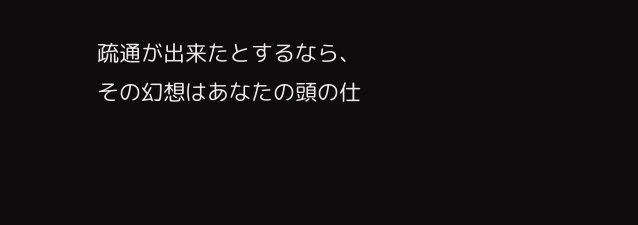疏通が出来たとするなら、
その幻想はあなたの頭の仕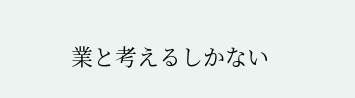業と考えるしかない